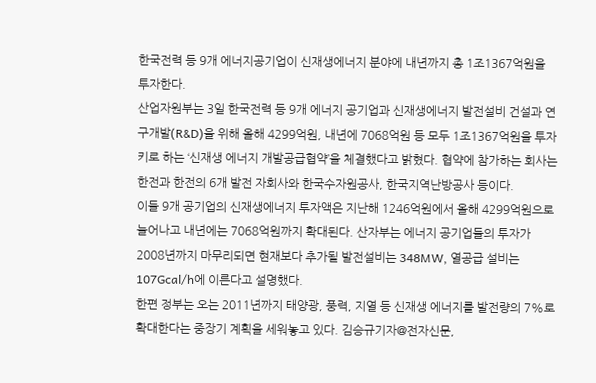한국전력 등 9개 에너지공기업이 신재생에너지 분야에 내년까지 총 1조1367억원을 투자한다.
산업자원부는 3일 한국전력 등 9개 에너지 공기업과 신재생에너지 발전설비 건설과 연구개발(R&D)을 위해 올해 4299억원, 내년에 7068억원 등 모두 1조1367억원을 투자키로 하는 ‘신재생 에너지 개발공급협약’을 체결했다고 밝혔다. 협약에 참가하는 회사는 한전과 한전의 6개 발전 자회사와 한국수자원공사, 한국지역난방공사 등이다.
이들 9개 공기업의 신재생에너지 투자액은 지난해 1246억원에서 올해 4299억원으로 늘어나고 내년에는 7068억원까지 확대된다. 산자부는 에너지 공기업들의 투자가 2008년까지 마무리되면 현재보다 추가될 발전설비는 348MW, 열공급 설비는 107Gcal/h에 이른다고 설명했다.
한편 정부는 오는 2011년까지 태양광, 풍력, 지열 등 신재생 에너지를 발전량의 7%로 확대한다는 중장기 계획을 세워놓고 있다. 김승규기자@전자신문,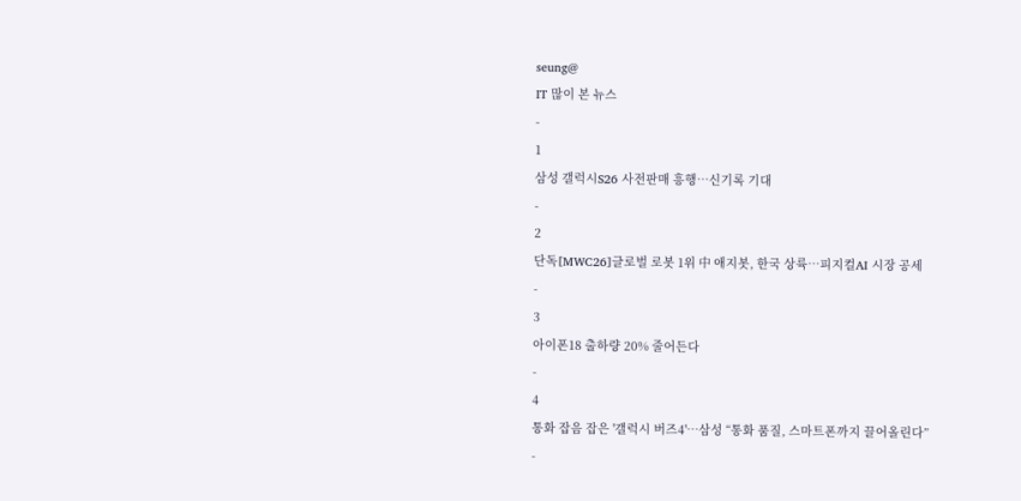seung@
IT 많이 본 뉴스
-
1
삼성 갤럭시S26 사전판매 흥행…신기록 기대
-
2
단독[MWC26]글로벌 로봇 1위 中 애지봇, 한국 상륙…피지컬AI 시장 공세
-
3
아이폰18 출하량 20% 줄어든다
-
4
통화 잡음 잡은 '갤럭시 버즈4'…삼성 “통화 품질, 스마트폰까지 끌어올린다”
-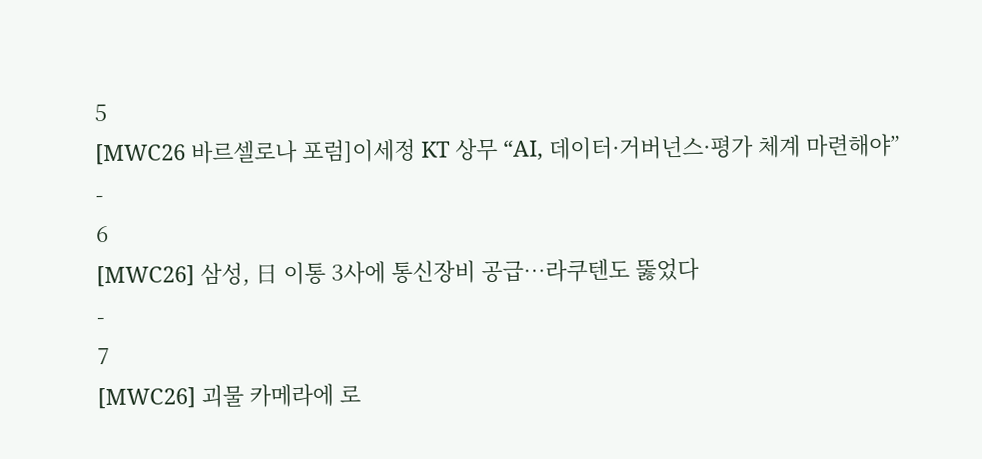5
[MWC26 바르셀로나 포럼]이세정 KT 상무 “AI, 데이터·거버넌스·평가 체계 마련해야”
-
6
[MWC26] 삼성, 日 이통 3사에 통신장비 공급…라쿠텐도 뚫었다
-
7
[MWC26] 괴물 카메라에 로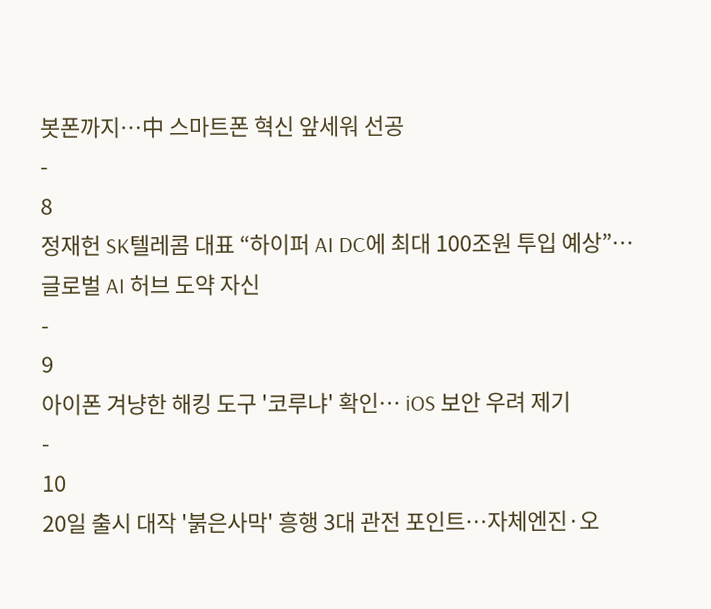봇폰까지…中 스마트폰 혁신 앞세워 선공
-
8
정재헌 SK텔레콤 대표 “하이퍼 AI DC에 최대 100조원 투입 예상”…글로벌 AI 허브 도약 자신
-
9
아이폰 겨냥한 해킹 도구 '코루냐' 확인… iOS 보안 우려 제기
-
10
20일 출시 대작 '붉은사막' 흥행 3대 관전 포인트…자체엔진·오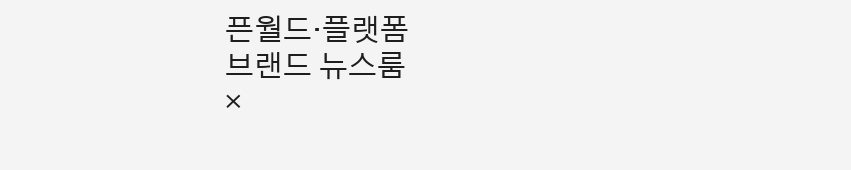픈월드·플랫폼
브랜드 뉴스룸
×